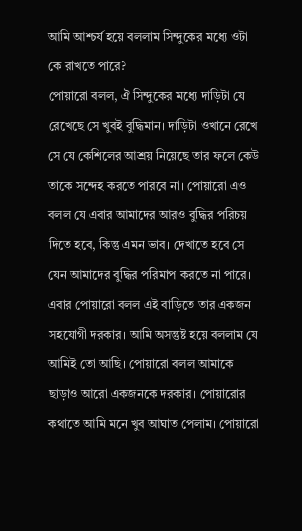আমি আশ্চর্য হয়ে বললাম সিন্দুকের মধ্যে ওটা কে রাখতে পারে?
পোয়ারো বলল, ঐ সিন্দুকের মধ্যে দাড়িটা যে রেখেছে সে খুবই বুদ্ধিমান। দাড়িটা ওখানে রেখে সে যে কেশিলের আশ্রয় নিয়েছে তার ফলে কেউ তাকে সন্দেহ করতে পারবে না। পোয়ারো এও বলল যে এবার আমাদের আরও বুদ্ধির পরিচয় দিতে হবে, কিন্তু এমন ভাব। দেখাতে হবে সে যেন আমাদের বুদ্ধির পরিমাপ করতে না পারে।
এবার পোয়ারো বলল এই বাড়িতে তার একজন সহযোগী দরকার। আমি অসন্তুষ্ট হয়ে বললাম যে আমিই তো আছি। পোয়ারো বলল আমাকে ছাড়াও আরো একজনকে দরকার। পোয়ারোর কথাতে আমি মনে খুব আঘাত পেলাম। পোয়ারো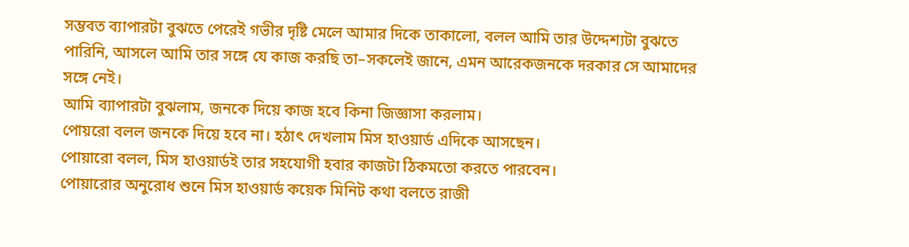সম্ভবত ব্যাপারটা বুঝতে পেরেই গভীর দৃষ্টি মেলে আমার দিকে তাকালো, বলল আমি তার উদ্দেশ্যটা বুঝতে পারিনি, আসলে আমি তার সঙ্গে যে কাজ করছি তা–সকলেই জানে, এমন আরেকজনকে দরকার সে আমাদের সঙ্গে নেই।
আমি ব্যাপারটা বুঝলাম, জনকে দিয়ে কাজ হবে কিনা জিজ্ঞাসা করলাম।
পোয়রো বলল জনকে দিয়ে হবে না। হঠাৎ দেখলাম মিস হাওয়ার্ড এদিকে আসছেন।
পোয়ারো বলল, মিস হাওয়ার্ডই তার সহযোগী হবার কাজটা ঠিকমতো করতে পারবেন।
পোয়ারোর অনুরোধ শুনে মিস হাওয়ার্ড কয়েক মিনিট কথা বলতে রাজী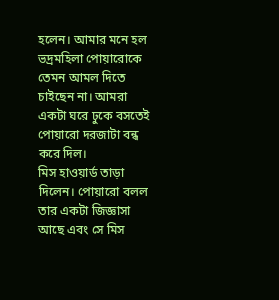হলেন। আমার মনে হল ভদ্রমহিলা পোয়ারোকে তেমন আমল দিতে চাইছেন না। আমরা একটা ঘরে ঢুকে বসতেই পোয়ারো দরজাটা বন্ধ করে দিল।
মিস হাওয়ার্ড তাড়া দিলেন। পোয়ারো বলল তার একটা জিজ্ঞাসা আছে এবং সে মিস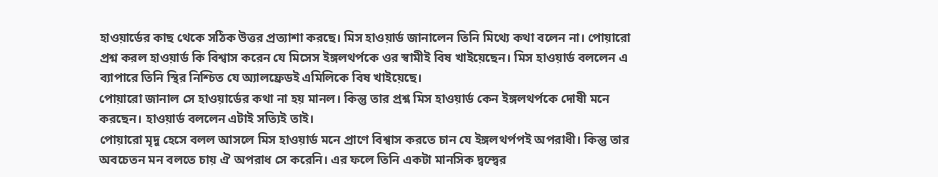হাওয়ার্ডের কাছ থেকে সঠিক উত্তর প্রত্যাশা করছে। মিস হাওয়ার্ড জানালেন তিনি মিথ্যে কথা বলেন না। পোয়ারো প্রশ্ন করল হাওয়ার্ড কি বিশ্বাস করেন যে মিসেস ইঙ্গলথর্পকে ওর স্বামীই বিষ খাইয়েছেন। মিস হাওয়ার্ড বললেন এ ব্যাপারে তিনি স্থির নিশ্চিত যে অ্যালফ্রেডই এমিলিকে বিষ খাইয়েছে।
পোয়ারো জানাল সে হাওয়ার্ডের কথা না হয় মানল। কিন্তু তার প্রশ্ন মিস হাওয়ার্ড কেন ইঙ্গলথর্পকে দোষী মনে করছেন। হাওয়ার্ড বললেন এটাই সত্যিই তাই।
পোয়ারো মৃদু হেসে বলল আসলে মিস হাওয়ার্ড মনে প্রাণে বিশ্বাস করতে চান যে ইঙ্গলথর্পপই অপরাধী। কিন্তু তার অবচেতন মন বলতে চায় ঐ অপরাধ সে করেনি। এর ফলে তিনি একটা মানসিক দ্বন্দ্বের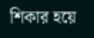শিকার হয়ে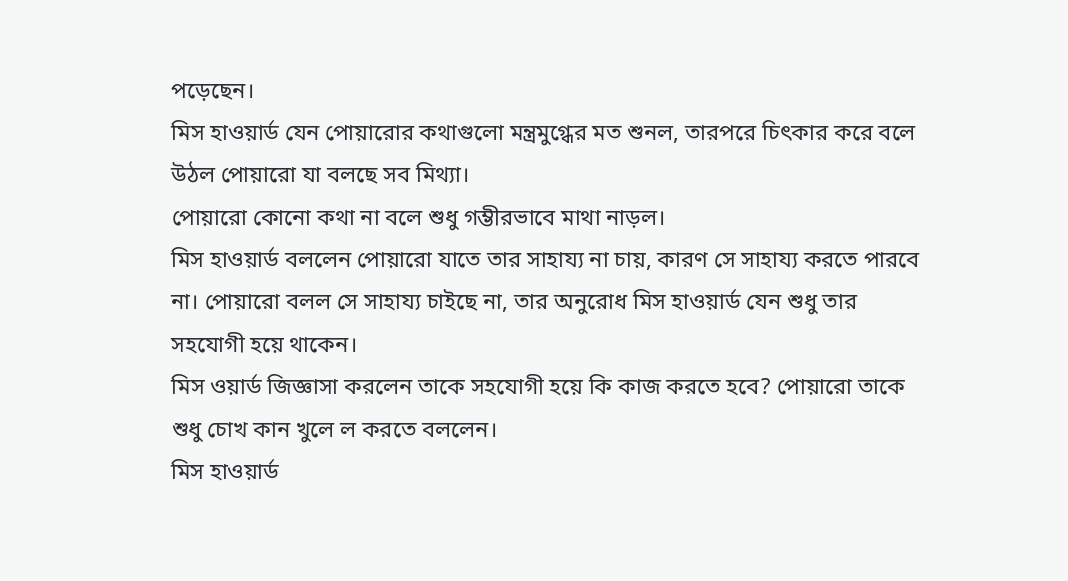পড়েছেন।
মিস হাওয়ার্ড যেন পোয়ারোর কথাগুলো মন্ত্রমুগ্ধের মত শুনল, তারপরে চিৎকার করে বলে উঠল পোয়ারো যা বলছে সব মিথ্যা।
পোয়ারো কোনো কথা না বলে শুধু গম্ভীরভাবে মাথা নাড়ল।
মিস হাওয়ার্ড বললেন পোয়ারো যাতে তার সাহায্য না চায়, কারণ সে সাহায্য করতে পারবে না। পোয়ারো বলল সে সাহায্য চাইছে না, তার অনুরোধ মিস হাওয়ার্ড যেন শুধু তার সহযোগী হয়ে থাকেন।
মিস ওয়ার্ড জিজ্ঞাসা করলেন তাকে সহযোগী হয়ে কি কাজ করতে হবে? পোয়ারো তাকে শুধু চোখ কান খুলে ল করতে বললেন।
মিস হাওয়ার্ড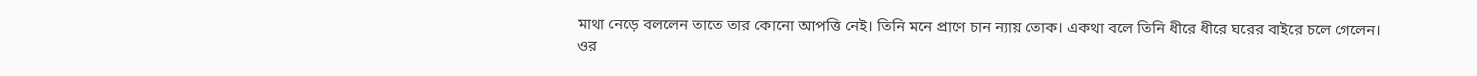মাথা নেড়ে বললেন তাতে তার কোনো আপত্তি নেই। তিনি মনে প্রাণে চান ন্যায় তোক। একথা বলে তিনি ধীরে ধীরে ঘরের বাইরে চলে গেলেন।
ওর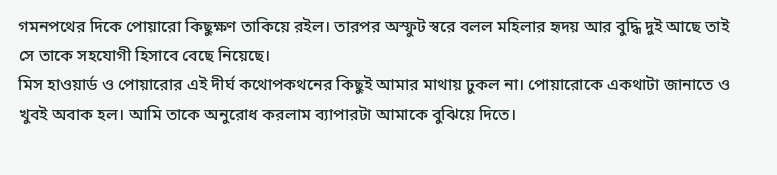গমনপথের দিকে পোয়ারো কিছুক্ষণ তাকিয়ে রইল। তারপর অস্ফুট স্বরে বলল মহিলার হৃদয় আর বুদ্ধি দুই আছে তাই সে তাকে সহযোগী হিসাবে বেছে নিয়েছে।
মিস হাওয়ার্ড ও পোয়ারোর এই দীর্ঘ কথোপকথনের কিছুই আমার মাথায় ঢুকল না। পোয়ারোকে একথাটা জানাতে ও খুবই অবাক হল। আমি তাকে অনুরোধ করলাম ব্যাপারটা আমাকে বুঝিয়ে দিতে।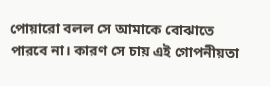পোয়ারো বলল সে আমাকে বোঝাতে পারবে না। কারণ সে চায় এই গোপনীয়তা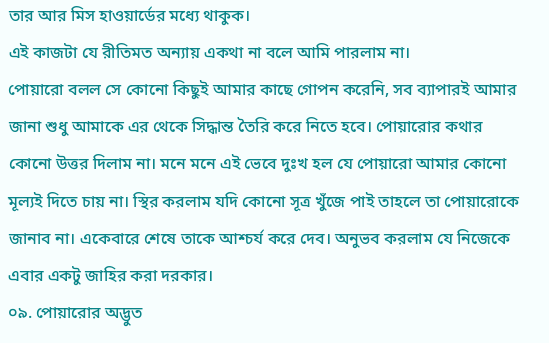তার আর মিস হাওয়ার্ডের মধ্যে থাকুক।
এই কাজটা যে রীতিমত অন্যায় একথা না বলে আমি পারলাম না।
পোয়ারো বলল সে কোনো কিছুই আমার কাছে গোপন করেনি, সব ব্যাপারই আমার জানা শুধু আমাকে এর থেকে সিদ্ধান্ত তৈরি করে নিতে হবে। পোয়ারোর কথার কোনো উত্তর দিলাম না। মনে মনে এই ভেবে দুঃখ হল যে পোয়ারো আমার কোনো মূল্যই দিতে চায় না। স্থির করলাম যদি কোনো সূত্র খুঁজে পাই তাহলে তা পোয়ারোকে জানাব না। একেবারে শেষে তাকে আশ্চর্য করে দেব। অনুভব করলাম যে নিজেকে এবার একটু জাহির করা দরকার।
০৯. পোয়ারোর অদ্ভুত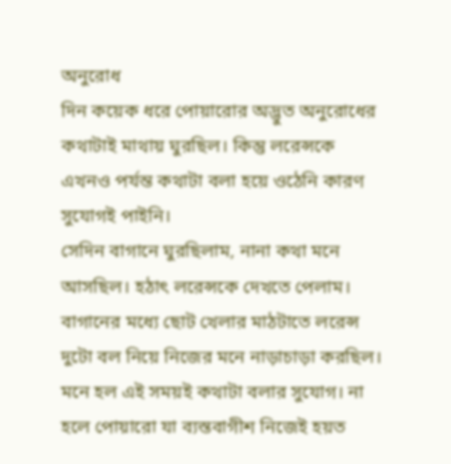অনুরোধ
দিন কয়েক ধরে পোয়ারোর অদ্ভুত অনুরোধের কথাটাই মাথায় ঘুরছিল। কিন্তু লরেন্সকে এখনও পর্যন্ত কথাটা বলা হয়ে ওঠেনি কারণ সুযোগই পাইনি।
সেদিন বাগানে ঘুরছিলাম, নানা কথা মনে আসছিল। হঠাৎ লরেন্সকে দেখতে পেলাম। বাগানের মধ্যে ছোট খেলার মাঠটাতে লরেন্স দুটো বল নিয়ে নিজের মনে নাড়াচাড়া করছিল। মনে হল এই সময়ই কথাটা বলার সুযোগ। না হলে পোয়ারো যা ব্যস্তবাগীশ নিজেই হয়ত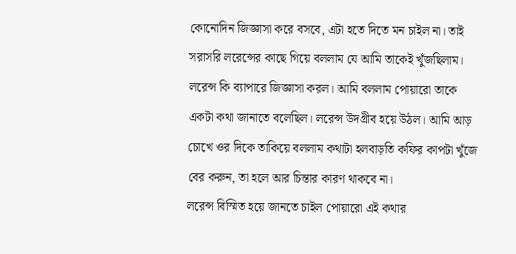কোনোদিন জিজ্ঞাসা করে বসবে, এটা হতে দিতে মন চাইল না। তাই সরাসরি লরেন্সের কাছে গিয়ে বললাম যে আমি তাকেই খুঁজছিলাম।
লরেন্স কি ব্যাপারে জিজ্ঞাসা করল। আমি বললাম পোয়ারো তাকে একটা কথা জানাতে বলেছিল। লরেন্স উদগ্রীব হয়ে উঠল। আমি আড় চোখে ওর দিকে তাকিয়ে বললাম কথাটা হলবাড়তি কফির কাপটা খুঁজে বের করুন, তা হলে আর চিন্তার কারণ থাকবে না।
লরেন্স বিস্মিত হয়ে জানতে চাইল পোয়ারো এই কথার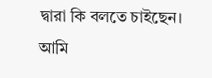দ্বারা কি বলতে চাইছেন। আমি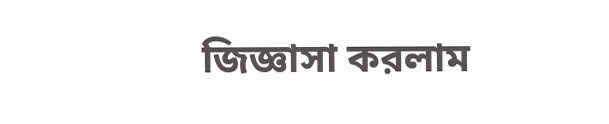জিজ্ঞাসা করলাম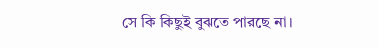সে কি কিছুই বুঝতে পারছে না।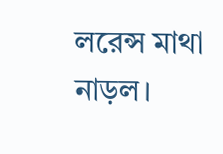লরেন্স মাথা নাড়ল।